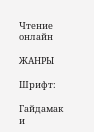Чтение онлайн

ЖАНРЫ

Шрифт:

Гайдамак и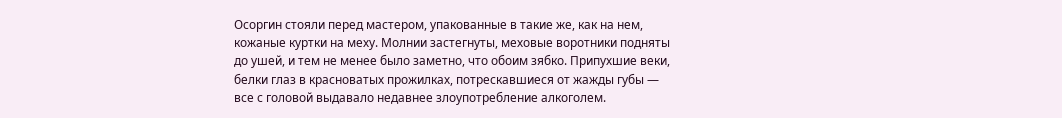Осоргин стояли перед мастером, упакованные в такие же, как на нем, кожаные куртки на меху. Молнии застегнуты, меховые воротники подняты до ушей, и тем не менее было заметно, что обоим зябко. Припухшие веки, белки глаз в красноватых прожилках, потрескавшиеся от жажды губы — все с головой выдавало недавнее злоупотребление алкоголем.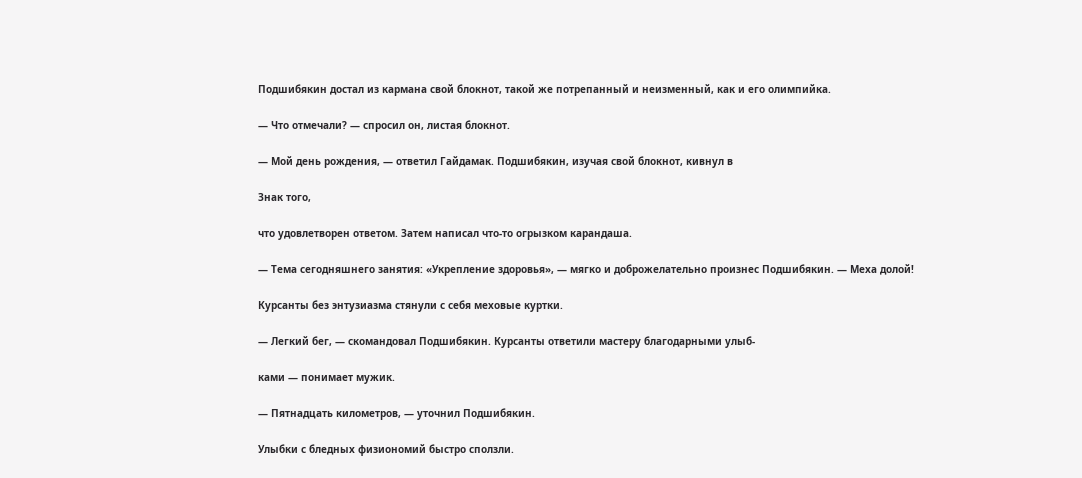Подшибякин достал из кармана свой блокнот, такой же потрепанный и неизменный, как и его олимпийка.

— Что отмечали? — спросил он, листая блокнот.

— Мой день рождения, — ответил Гайдамак. Подшибякин, изучая свой блокнот, кивнул в

Знак того,

что удовлетворен ответом. Затем написал что-то огрызком карандаша.

— Тема сегодняшнего занятия: «Укрепление здоровья», — мягко и доброжелательно произнес Подшибякин. — Меха долой!

Курсанты без энтузиазма стянули с себя меховые куртки.

— Легкий бег, — скомандовал Подшибякин. Курсанты ответили мастеру благодарными улыб-

ками — понимает мужик.

— Пятнадцать километров, — уточнил Подшибякин.

Улыбки с бледных физиономий быстро сползли.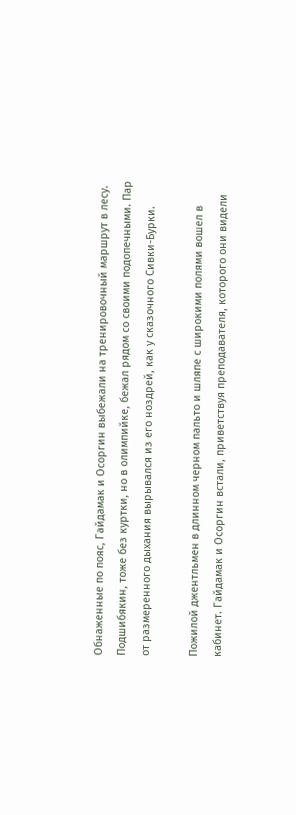Обнаженные по пояс, Гайдамак и Осоргин выбежали на тренировочный маршрут в лесу. Подшибякин, тоже без куртки, но в олимпийке, бежал рядом со своими подопечными. Пар от размеренного дыхания вырывался из его ноздрей, как у сказочного Сивки-Бурки.

Пожилой джентльмен в длинном черном пальто и шляпе с широкими полями вошел в кабинет. Гайдамак и Осоргин встали, приветствуя преподавателя, которого они видели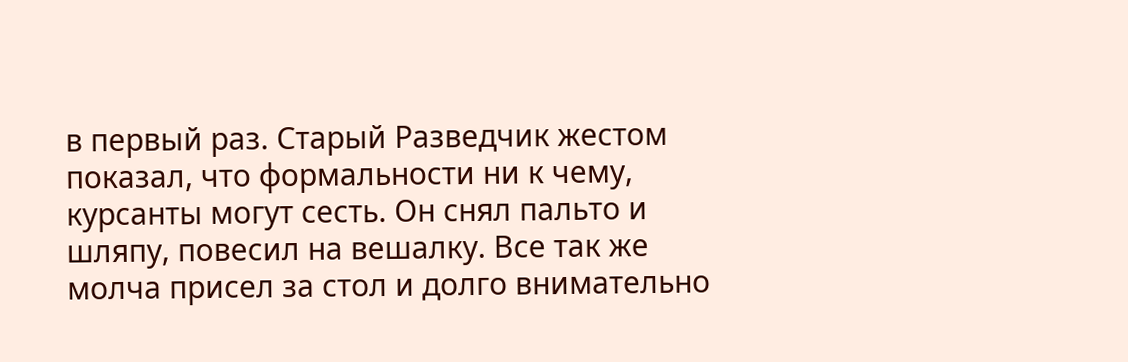в первый раз. Старый Разведчик жестом показал, что формальности ни к чему, курсанты могут сесть. Он снял пальто и шляпу, повесил на вешалку. Все так же молча присел за стол и долго внимательно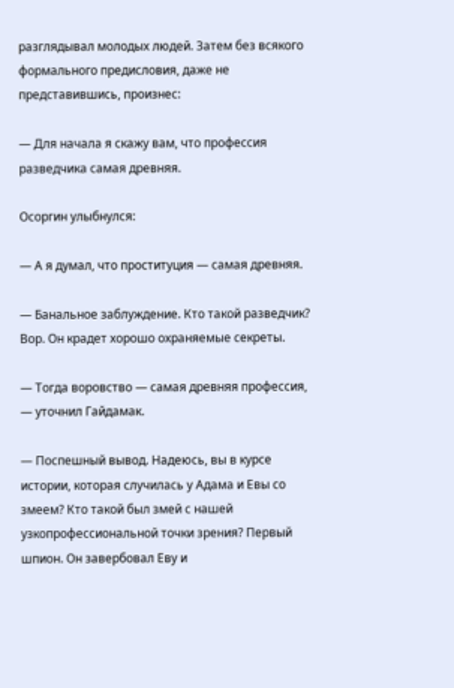разглядывал молодых людей. Затем без всякого формального предисловия, даже не представившись, произнес:

— Для начала я скажу вам, что профессия разведчика самая древняя.

Осоргин улыбнулся:

— А я думал, что проституция — самая древняя.

— Банальное заблуждение. Кто такой разведчик? Вор. Он крадет хорошо охраняемые секреты.

— Тогда воровство — самая древняя профессия, — уточнил Гайдамак.

— Поспешный вывод. Надеюсь, вы в курсе истории, которая случилась у Адама и Евы со змеем? Кто такой был змей с нашей узкопрофессиональной точки зрения? Первый шпион. Он завербовал Еву и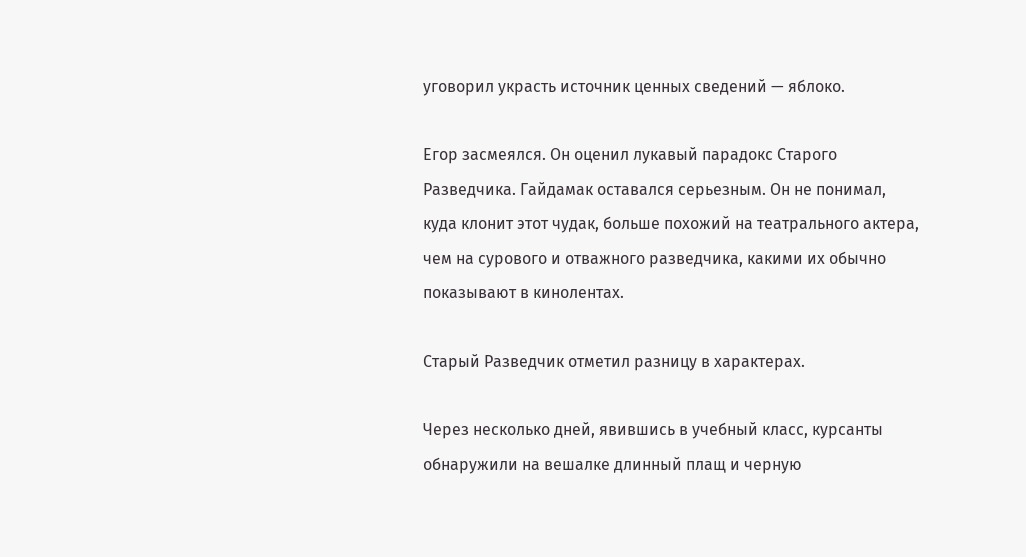уговорил украсть источник ценных сведений — яблоко.

Егор засмеялся. Он оценил лукавый парадокс Старого Разведчика. Гайдамак оставался серьезным. Он не понимал, куда клонит этот чудак, больше похожий на театрального актера, чем на сурового и отважного разведчика, какими их обычно показывают в кинолентах.

Старый Разведчик отметил разницу в характерах.

Через несколько дней, явившись в учебный класс, курсанты обнаружили на вешалке длинный плащ и черную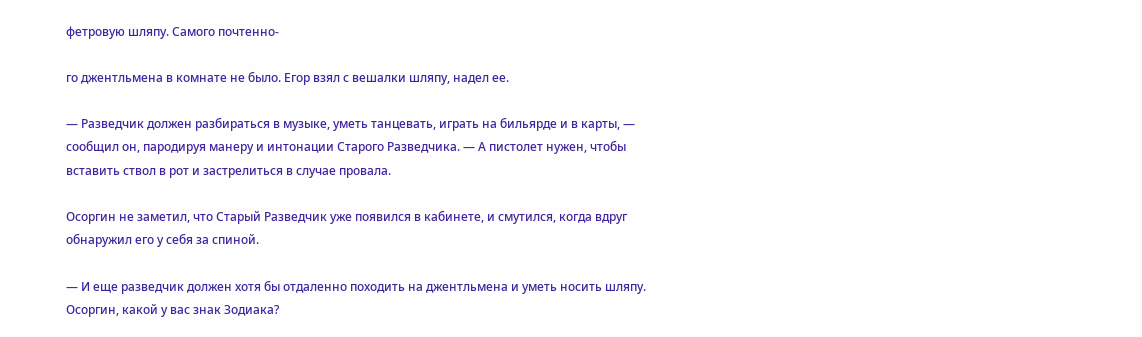фетровую шляпу. Самого почтенно-

го джентльмена в комнате не было. Егор взял с вешалки шляпу, надел ее.

— Разведчик должен разбираться в музыке, уметь танцевать, играть на бильярде и в карты, — сообщил он, пародируя манеру и интонации Старого Разведчика. — А пистолет нужен, чтобы вставить ствол в рот и застрелиться в случае провала.

Осоргин не заметил, что Старый Разведчик уже появился в кабинете, и смутился, когда вдруг обнаружил его у себя за спиной.

— И еще разведчик должен хотя бы отдаленно походить на джентльмена и уметь носить шляпу. Осоргин, какой у вас знак Зодиака?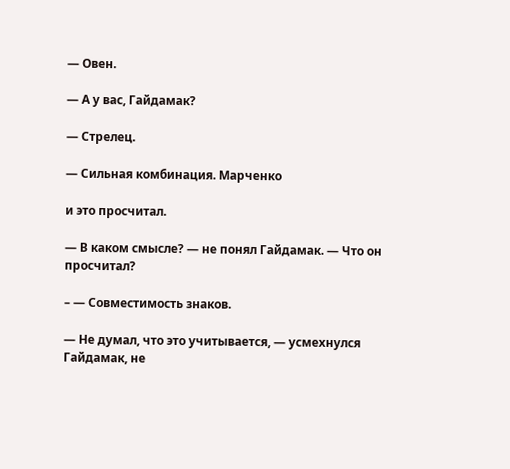— Овен.

— А у вас, Гайдамак?

— Стрелец.

— Сильная комбинация. Марченко

и это просчитал.

— В каком смысле? — не понял Гайдамак. — Что он просчитал?

– — Совместимость знаков.

— Не думал, что это учитывается, — усмехнулся Гайдамак, не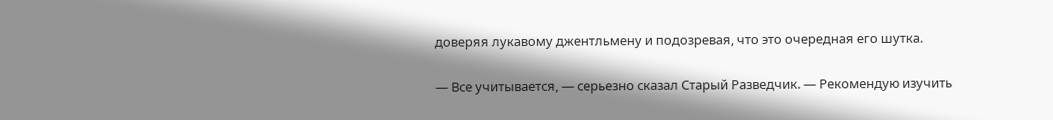доверяя лукавому джентльмену и подозревая, что это очередная его шутка.

— Все учитывается, — серьезно сказал Старый Разведчик. — Рекомендую изучить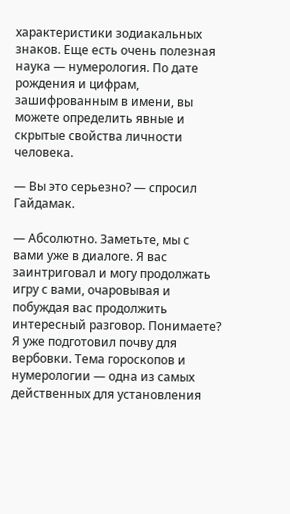характеристики зодиакальных знаков. Еще есть очень полезная наука — нумерология. По дате рождения и цифрам, зашифрованным в имени, вы можете определить явные и скрытые свойства личности человека.

— Вы это серьезно? — спросил Гайдамак.

— Абсолютно. Заметьте, мы с вами уже в диалоге. Я вас заинтриговал и могу продолжать игру с вами, очаровывая и побуждая вас продолжить интересный разговор. Понимаете? Я уже подготовил почву для вербовки. Тема гороскопов и нумерологии — одна из самых действенных для установления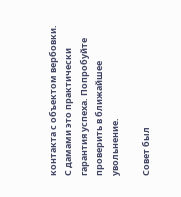контакта с объектом вербовки. С дамами это практически гарантия успеха. Попробуйте проверить в ближайшее увольнение.

Совет был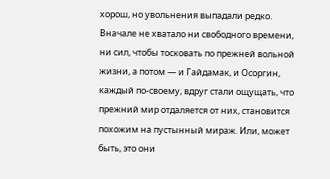хорош, но увольнения выпадали редко. Вначале не хватало ни свободного времени, ни сил, чтобы тосковать по прежней вольной жизни, а потом — и Гайдамак, и Осоргин, каждый по-своему, вдруг стали ощущать, что прежний мир отдаляется от них, становится похожим на пустынный мираж. Или, может быть, это они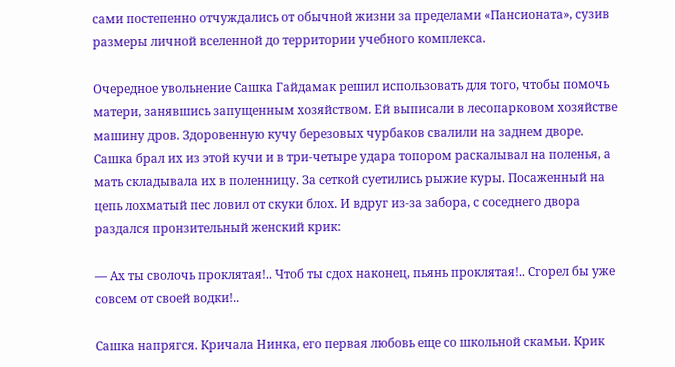сами постепенно отчуждались от обычной жизни за пределами «Пансионата», сузив размеры личной вселенной до территории учебного комплекса.

Очередное увольнение Сашка Гайдамак решил использовать для того, чтобы помочь матери, занявшись запущенным хозяйством. Ей выписали в лесопарковом хозяйстве машину дров. Здоровенную кучу березовых чурбаков свалили на заднем дворе. Сашка брал их из этой кучи и в три-четыре удара топором раскалывал на поленья, а мать складывала их в поленницу. За сеткой суетились рыжие куры. Посаженный на цепь лохматый пес ловил от скуки блох. И вдруг из-за забора, с соседнего двора раздался пронзительный женский крик:

— Ах ты сволочь проклятая!.. Чтоб ты сдох наконец, пьянь проклятая!.. Сгорел бы уже совсем от своей водки!..

Сашка напрягся. Кричала Нинка, его первая любовь еще со школьной скамьи. Крик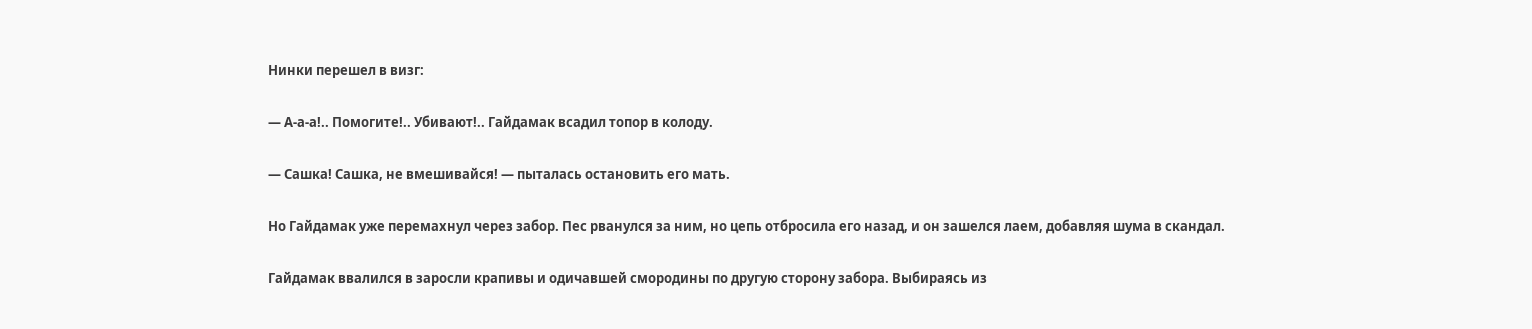Нинки перешел в визг:

— А-а-а!.. Помогите!.. Убивают!.. Гайдамак всадил топор в колоду.

— Сашка! Сашка, не вмешивайся! — пыталась остановить его мать.

Но Гайдамак уже перемахнул через забор. Пес рванулся за ним, но цепь отбросила его назад, и он зашелся лаем, добавляя шума в скандал.

Гайдамак ввалился в заросли крапивы и одичавшей смородины по другую сторону забора. Выбираясь из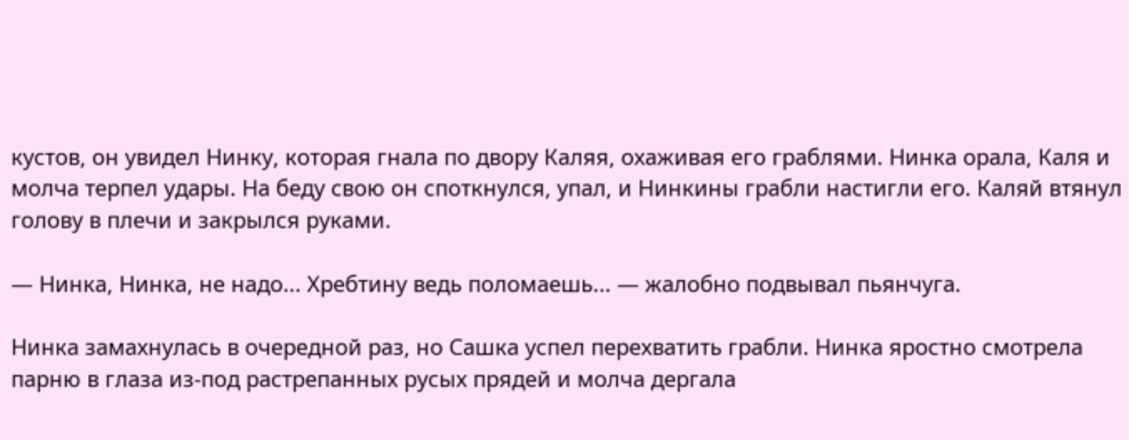кустов, он увидел Нинку, которая гнала по двору Каляя, охаживая его граблями. Нинка орала, Каля и молча терпел удары. На беду свою он споткнулся, упал, и Нинкины грабли настигли его. Каляй втянул голову в плечи и закрылся руками.

— Нинка, Нинка, не надо... Хребтину ведь поломаешь... — жалобно подвывал пьянчуга.

Нинка замахнулась в очередной раз, но Сашка успел перехватить грабли. Нинка яростно смотрела парню в глаза из-под растрепанных русых прядей и молча дергала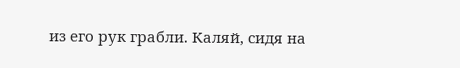из его рук грабли. Каляй, сидя на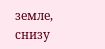земле, снизу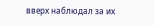вверх наблюдал за их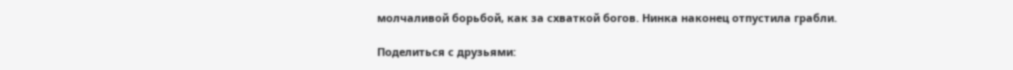молчаливой борьбой, как за схваткой богов. Нинка наконец отпустила грабли.

Поделиться с друзьями: